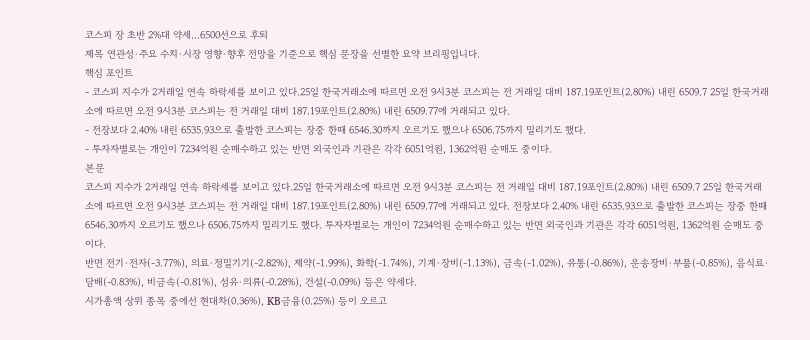코스피 장 초반 2%대 약세…6500선으로 후퇴
제목 연관성·주요 수치·시장 영향·향후 전망을 기준으로 핵심 문장을 선별한 요약 브리핑입니다.
핵심 포인트
- 코스피 지수가 2거래일 연속 하락세를 보이고 있다.25일 한국거래소에 따르면 오전 9시3분 코스피는 전 거래일 대비 187.19포인트(2.80%) 내린 6509.7 25일 한국거래소에 따르면 오전 9시3분 코스피는 전 거래일 대비 187.19포인트(2.80%) 내린 6509.77에 거래되고 있다.
- 전장보다 2.40% 내린 6535.93으로 출발한 코스피는 장중 한때 6546.30까지 오르기도 했으나 6506.75까지 밀리기도 했다.
- 투자자별로는 개인이 7234억원 순매수하고 있는 반면 외국인과 기관은 각각 6051억원, 1362억원 순매도 중이다.
본문
코스피 지수가 2거래일 연속 하락세를 보이고 있다.25일 한국거래소에 따르면 오전 9시3분 코스피는 전 거래일 대비 187.19포인트(2.80%) 내린 6509.7 25일 한국거래소에 따르면 오전 9시3분 코스피는 전 거래일 대비 187.19포인트(2.80%) 내린 6509.77에 거래되고 있다. 전장보다 2.40% 내린 6535.93으로 출발한 코스피는 장중 한때 6546.30까지 오르기도 했으나 6506.75까지 밀리기도 했다. 투자자별로는 개인이 7234억원 순매수하고 있는 반면 외국인과 기관은 각각 6051억원, 1362억원 순매도 중이다.
반면 전기·전자(-3.77%), 의료·정밀기기(-2.82%), 제약(-1.99%), 화학(-1.74%), 기계·장비(-1.13%), 금속(-1.02%), 유통(-0.86%), 운송장비·부품(-0.85%), 음식료·담배(-0.83%), 비금속(-0.81%), 섬유·의류(-0.28%), 건설(-0.09%) 등은 약세다.
시가총액 상위 종목 중에선 현대차(0.36%), KB금융(0.25%) 등이 오르고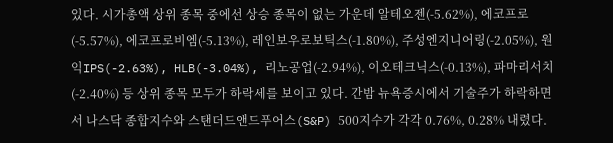있다. 시가총액 상위 종목 중에선 상승 종목이 없는 가운데 알테오젠(-5.62%), 에코프로(-5.57%), 에코프로비엠(-5.13%), 레인보우로보틱스(-1.80%), 주성엔지니어링(-2.05%), 원익IPS(-2.63%), HLB(-3.04%), 리노공업(-2.94%), 이오테크닉스(-0.13%), 파마리서치(-2.40%) 등 상위 종목 모두가 하락세를 보이고 있다. 간밤 뉴욕증시에서 기술주가 하락하면서 나스닥 종합지수와 스탠더드앤드푸어스(S&P) 500지수가 각각 0.76%, 0.28% 내렸다.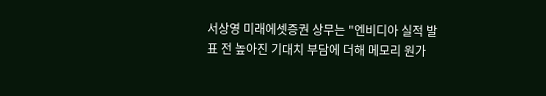서상영 미래에셋증권 상무는 "엔비디아 실적 발표 전 높아진 기대치 부담에 더해 메모리 원가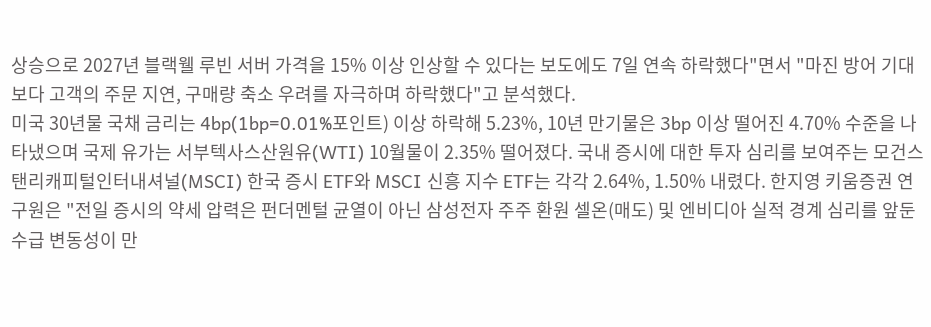상승으로 2027년 블랙웰 루빈 서버 가격을 15% 이상 인상할 수 있다는 보도에도 7일 연속 하락했다"면서 "마진 방어 기대보다 고객의 주문 지연, 구매량 축소 우려를 자극하며 하락했다"고 분석했다.
미국 30년물 국채 금리는 4bp(1bp=0.01%포인트) 이상 하락해 5.23%, 10년 만기물은 3bp 이상 떨어진 4.70% 수준을 나타냈으며 국제 유가는 서부텍사스산원유(WTI) 10월물이 2.35% 떨어졌다. 국내 증시에 대한 투자 심리를 보여주는 모건스탠리캐피털인터내셔널(MSCI) 한국 증시 ETF와 MSCI 신흥 지수 ETF는 각각 2.64%, 1.50% 내렸다. 한지영 키움증권 연구원은 "전일 증시의 약세 압력은 펀더멘털 균열이 아닌 삼성전자 주주 환원 셀온(매도) 및 엔비디아 실적 경계 심리를 앞둔 수급 변동성이 만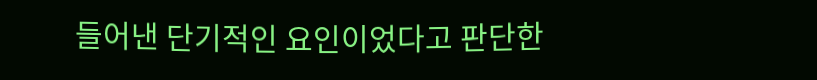들어낸 단기적인 요인이었다고 판단한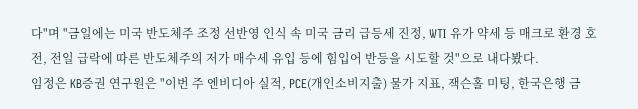다"며 "금일에는 미국 반도체주 조정 선반영 인식 속 미국 금리 급등세 진정, WTI 유가 약세 등 매크로 환경 호전, 전일 급락에 따른 반도체주의 저가 매수세 유입 등에 힘입어 반등을 시도할 것"으로 내다봤다.
임정은 KB증권 연구원은 "이번 주 엔비디아 실적, PCE(개인소비지출) 물가 지표, 잭슨홀 미팅, 한국은행 금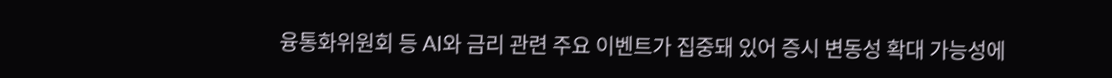융통화위원회 등 AI와 금리 관련 주요 이벤트가 집중돼 있어 증시 변동성 확대 가능성에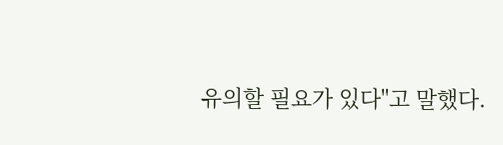유의할 필요가 있다"고 말했다.